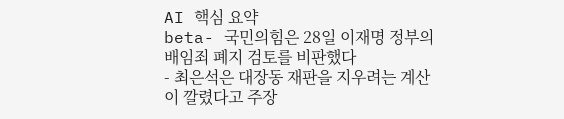AI 핵심 요약
beta- 국민의힘은 28일 이재명 정부의 배임죄 폐지 검토를 비판했다
- 최은석은 대장동 재판을 지우려는 계산이 깔렸다고 주장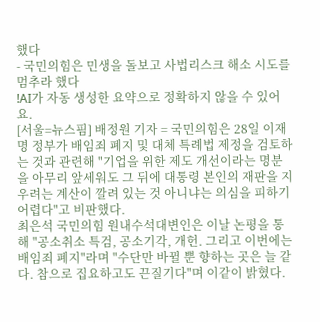했다
- 국민의힘은 민생을 돌보고 사법리스크 해소 시도를 멈추라 했다
!AI가 자동 생성한 요약으로 정확하지 않을 수 있어요.
[서울=뉴스핌] 배정원 기자 = 국민의힘은 28일 이재명 정부가 배임죄 폐지 및 대체 특례법 제정을 검토하는 것과 관련해 "기업을 위한 제도 개선이라는 명분을 아무리 앞세워도 그 뒤에 대통령 본인의 재판을 지우려는 계산이 깔려 있는 것 아니냐는 의심을 피하기 어렵다"고 비판했다.
최은석 국민의힘 원내수석대변인은 이날 논평을 통해 "공소취소 특검, 공소기각, 개헌. 그리고 이번에는 배임죄 폐지"라며 "수단만 바뀔 뿐 향하는 곳은 늘 같다. 참으로 집요하고도 끈질기다"며 이같이 밝혔다.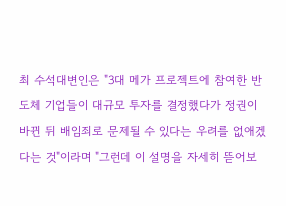최 수석대변인은 "3대 메가 프로젝트에 참여한 반도체 기업들이 대규모 투자를 결정했다가 정권이 바뀐 뒤 배임죄로 문제될 수 있다는 우려를 없애겠다는 것"이라며 "그런데 이 설명을 자세히 뜯어보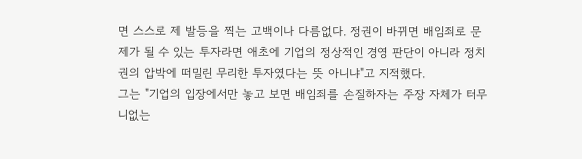면 스스로 제 발등을 찍는 고백이나 다름없다. 정권이 바뀌면 배임죄로 문제가 될 수 있는 투자라면 애초에 기업의 정상적인 경영 판단이 아니라 정치권의 압박에 떠밀린 무리한 투자였다는 뜻 아니냐"고 지적했다.
그는 "기업의 입장에서만 놓고 보면 배임죄를 손질하자는 주장 자체가 터무니없는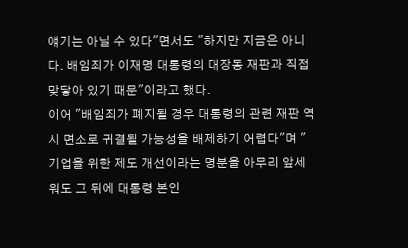얘기는 아닐 수 있다"면서도 "하지만 지금은 아니다. 배임죄가 이재명 대통령의 대장동 재판과 직접 맞닿아 있기 때문"이라고 했다.
이어 "배임죄가 폐지될 경우 대통령의 관련 재판 역시 면소로 귀결될 가능성을 배제하기 어렵다"며 "기업을 위한 제도 개선이라는 명분을 아무리 앞세워도 그 뒤에 대통령 본인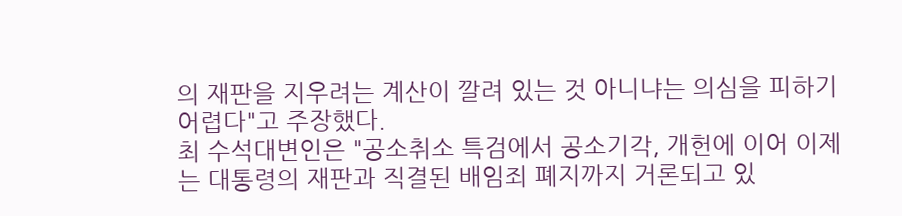의 재판을 지우려는 계산이 깔려 있는 것 아니냐는 의심을 피하기 어렵다"고 주장했다.
최 수석대변인은 "공소취소 특검에서 공소기각, 개헌에 이어 이제는 대통령의 재판과 직결된 배임죄 폐지까지 거론되고 있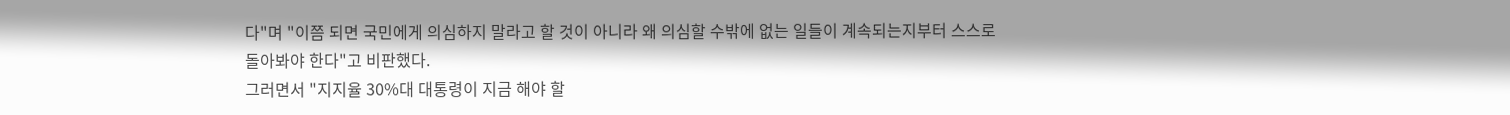다"며 "이쯤 되면 국민에게 의심하지 말라고 할 것이 아니라 왜 의심할 수밖에 없는 일들이 계속되는지부터 스스로 돌아봐야 한다"고 비판했다.
그러면서 "지지율 30%대 대통령이 지금 해야 할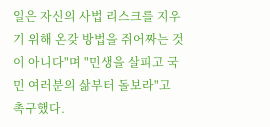일은 자신의 사법 리스크를 지우기 위해 온갖 방법을 쥐어짜는 것이 아니다"며 "민생을 살피고 국민 여러분의 삶부터 돌보라"고 촉구했다.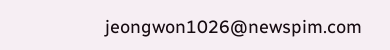jeongwon1026@newspim.com